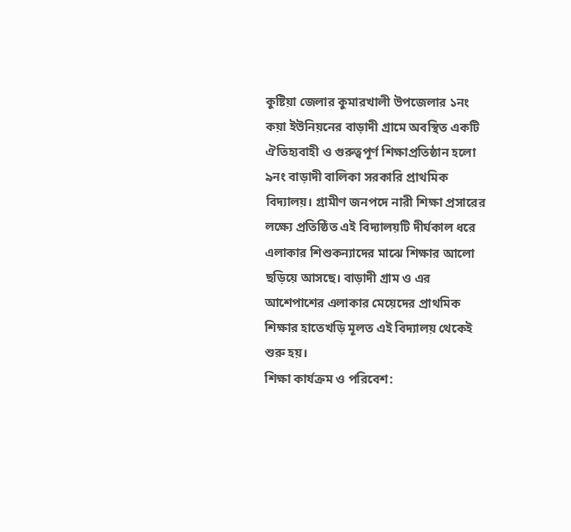কুষ্টিয়া জেলার কুমারখালী উপজেলার ১নং কয়া ইউনিয়নের বাড়াদী গ্রামে অবস্থিত একটি ঐতিহ্যবাহী ও গুরুত্বপূর্ণ শিক্ষাপ্রতিষ্ঠান হলো ৯নং বাড়াদী বালিকা সরকারি প্রাথমিক বিদ্যালয়। গ্রামীণ জনপদে নারী শিক্ষা প্রসারের লক্ষ্যে প্রতিষ্ঠিত এই বিদ্যালয়টি দীর্ঘকাল ধরে এলাকার শিশুকন্যাদের মাঝে শিক্ষার আলো ছড়িয়ে আসছে। বাড়াদী গ্রাম ও এর আশেপাশের এলাকার মেয়েদের প্রাথমিক শিক্ষার হাতেখড়ি মূলত এই বিদ্যালয় থেকেই শুরু হয়।
শিক্ষা কার্যক্রম ও পরিবেশ: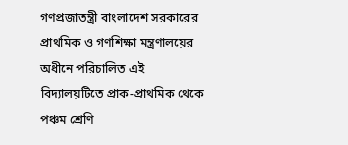গণপ্রজাতন্ত্রী বাংলাদেশ সরকারের প্রাথমিক ও গণশিক্ষা মন্ত্রণালয়ের অধীনে পরিচালিত এই বিদ্যালয়টিতে প্রাক-প্রাথমিক থেকে পঞ্চম শ্রেণি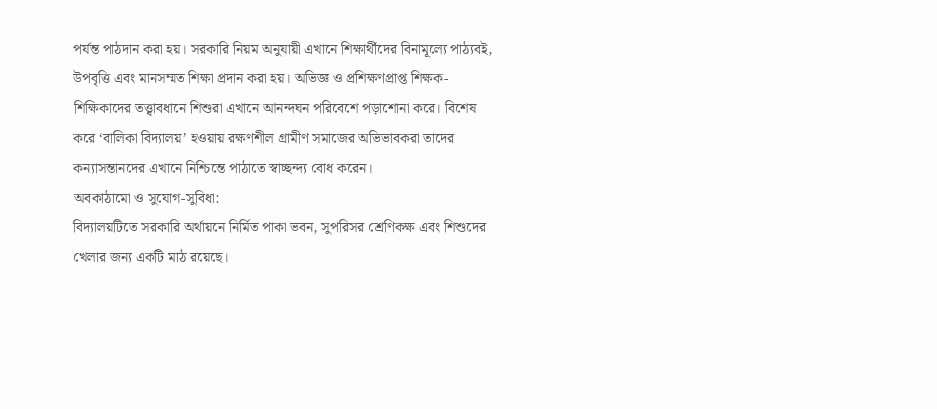পর্যন্ত পাঠদান করা হয়। সরকারি নিয়ম অনুযায়ী এখানে শিক্ষার্থীদের বিনামূল্যে পাঠ্যবই, উপবৃত্তি এবং মানসম্মত শিক্ষা প্রদান করা হয়। অভিজ্ঞ ও প্রশিক্ষণপ্রাপ্ত শিক্ষক-শিক্ষিকাদের তত্ত্বাবধানে শিশুরা এখানে আনন্দঘন পরিবেশে পড়াশোনা করে। বিশেষ করে ‘বালিকা বিদ্যালয়’ হওয়ায় রক্ষণশীল গ্রামীণ সমাজের অভিভাবকরা তাদের কন্যাসন্তানদের এখানে নিশ্চিন্তে পাঠাতে স্বাচ্ছন্দ্য বোধ করেন।
অবকাঠামো ও সুযোগ-সুবিধা:
বিদ্যালয়টিতে সরকারি অর্থায়নে নির্মিত পাকা ভবন, সুপরিসর শ্রেণিকক্ষ এবং শিশুদের খেলার জন্য একটি মাঠ রয়েছে।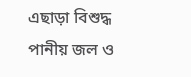এছাড়া বিশুদ্ধ পানীয় জল ও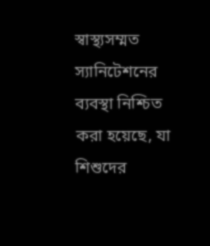স্বাস্থ্যসম্মত স্যানিটেশনের ব্যবস্থা নিশ্চিত করা হয়েছে, যা শিশুদের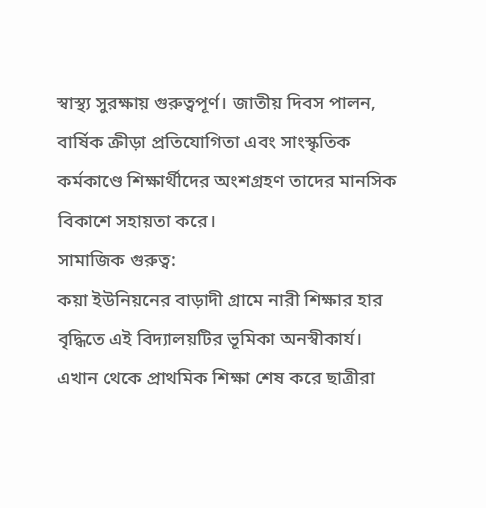স্বাস্থ্য সুরক্ষায় গুরুত্বপূর্ণ। জাতীয় দিবস পালন, বার্ষিক ক্রীড়া প্রতিযোগিতা এবং সাংস্কৃতিক কর্মকাণ্ডে শিক্ষার্থীদের অংশগ্রহণ তাদের মানসিক বিকাশে সহায়তা করে।
সামাজিক গুরুত্ব:
কয়া ইউনিয়নের বাড়াদী গ্রামে নারী শিক্ষার হার বৃদ্ধিতে এই বিদ্যালয়টির ভূমিকা অনস্বীকার্য। এখান থেকে প্রাথমিক শিক্ষা শেষ করে ছাত্রীরা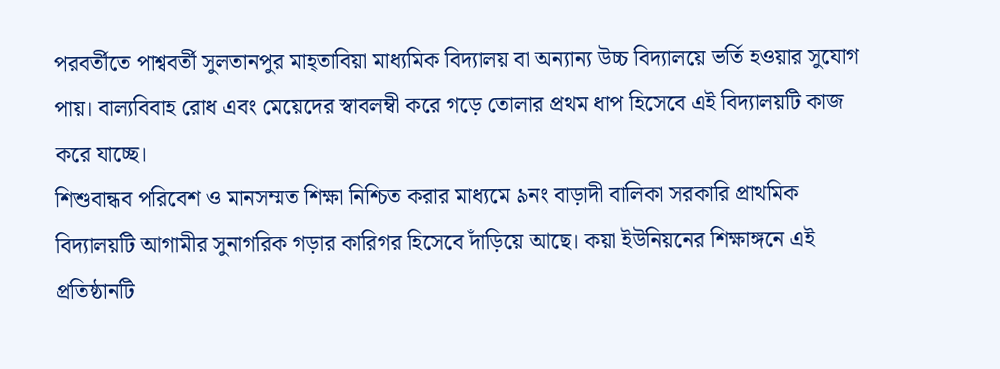পরবর্তীতে পাশ্ববর্তী সুলতানপুর মাহ্তাবিয়া মাধ্যমিক বিদ্যালয় বা অন্যান্য উচ্চ বিদ্যালয়ে ভর্তি হওয়ার সুযোগ পায়। বাল্যবিবাহ রোধ এবং মেয়েদের স্বাবলম্বী করে গড়ে তোলার প্রথম ধাপ হিসেবে এই বিদ্যালয়টি কাজ করে যাচ্ছে।
শিশুবান্ধব পরিবেশ ও মানসম্মত শিক্ষা নিশ্চিত করার মাধ্যমে ৯নং বাড়াদী বালিকা সরকারি প্রাথমিক বিদ্যালয়টি আগামীর সুনাগরিক গড়ার কারিগর হিসেবে দাঁড়িয়ে আছে। কয়া ইউনিয়নের শিক্ষাঙ্গনে এই প্রতিষ্ঠানটি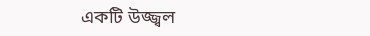একটি উজ্জ্বল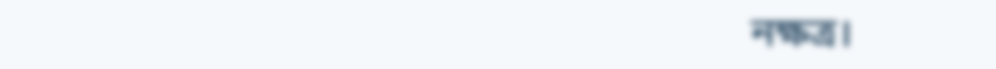নক্ষত্র।